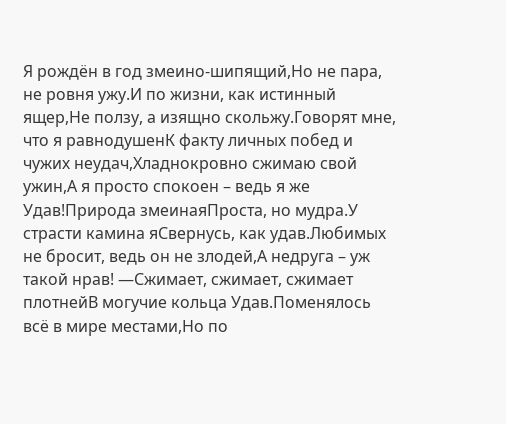Я рождён в год змеино-шипящий,Но не пара, не ровня ужу.И по жизни, как истинный ящер,Не ползу, а изящно скольжу.Говорят мне, что я равнодушенК факту личных побед и чужих неудач,Хладнокровно сжимаю свой ужин,А я просто спокоен – ведь я же Удав!Природа змеинаяПроста, но мудра.У страсти камина яСвернусь, как удав.Любимых не бросит, ведь он не злодей,А недруга – уж такой нрав! —Сжимает, сжимает, сжимает плотнейВ могучие кольца Удав.Поменялось всё в мире местами,Но по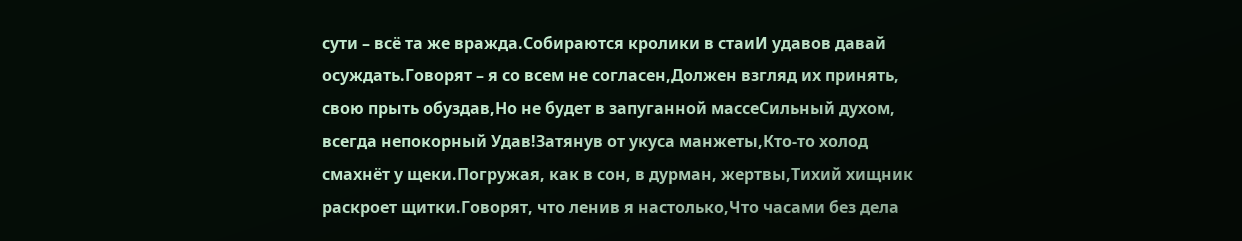сути – всё та же вражда.Собираются кролики в стаиИ удавов давай осуждать.Говорят – я со всем не согласен,Должен взгляд их принять, свою прыть обуздав,Но не будет в запуганной массеСильный духом, всегда непокорный Удав!Затянув от укуса манжеты,Кто-то холод смахнёт у щеки.Погружая, как в сон, в дурман, жертвы,Тихий хищник раскроет щитки.Говорят, что ленив я настолько,Что часами без дела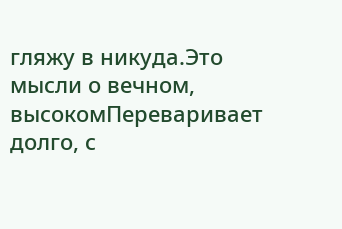гляжу в никуда.Это мысли о вечном, высокомПереваривает долго, с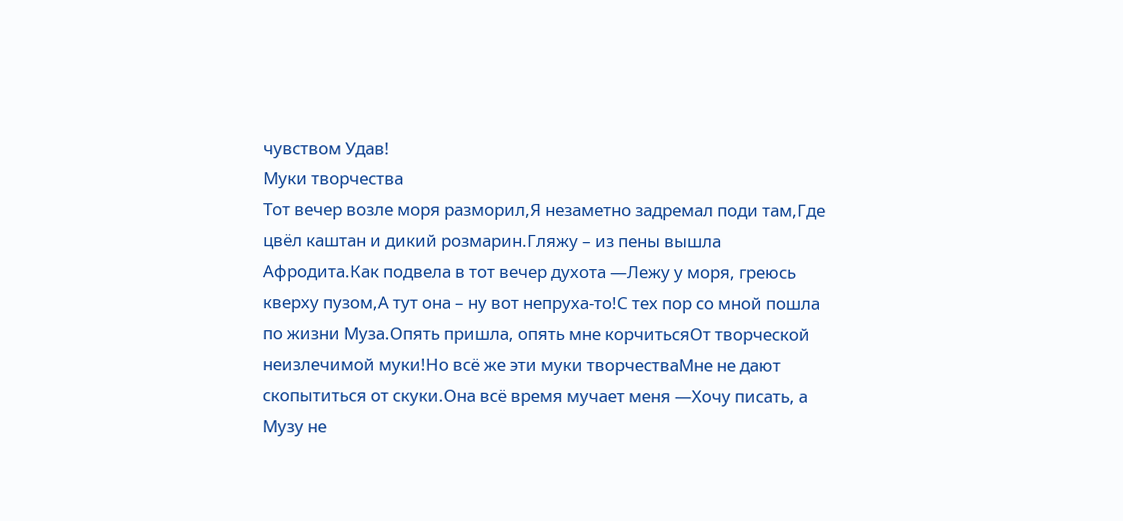чувством Удав!
Муки творчества
Тот вечер возле моря разморил,Я незаметно задремал поди там,Где цвёл каштан и дикий розмарин.Гляжу – из пены вышла Афродита.Как подвела в тот вечер духота —Лежу у моря, греюсь кверху пузом,А тут она – ну вот непруха-то!С тех пор со мной пошла по жизни Муза.Опять пришла, опять мне корчитьсяОт творческой неизлечимой муки!Но всё же эти муки творчестваМне не дают скопытиться от скуки.Она всё время мучает меня —Хочу писать, а Музу не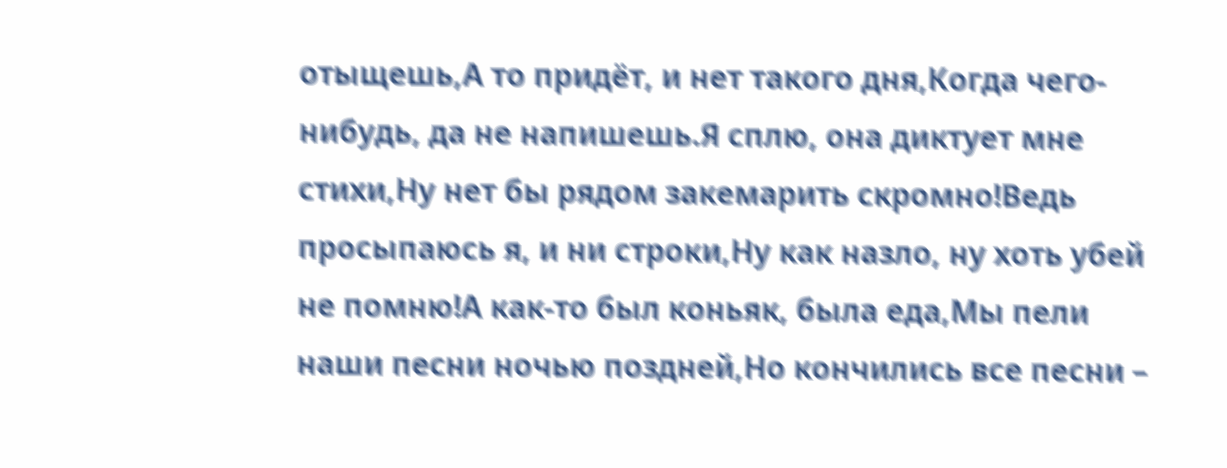отыщешь,А то придёт, и нет такого дня,Когда чего-нибудь, да не напишешь.Я сплю, она диктует мне стихи,Ну нет бы рядом закемарить скромно!Ведь просыпаюсь я, и ни строки,Ну как назло, ну хоть убей не помню!А как-то был коньяк, была еда,Мы пели наши песни ночью поздней,Но кончились все песни –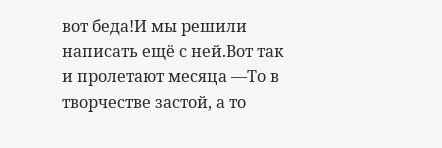вот беда!И мы решили написать ещё с ней.Вот так и пролетают месяца —То в творчестве застой, а то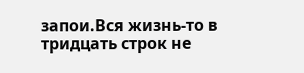запои.Вся жизнь-то в тридцать строк не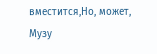вместится,Но, может, Музу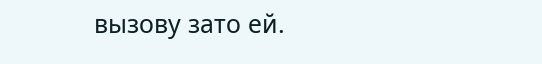вызову зато ей.